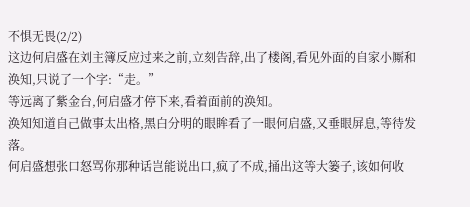不惧无畏(2/2)
这边何启盛在刘主簿反应过来之前,立刻告辞,出了楼阁,看见外面的自家小厮和涣知,只说了一个字:“走。”
等远离了紫金台,何启盛才停下来,看着面前的涣知。
涣知知道自己做事太出格,黑白分明的眼眸看了一眼何启盛,又垂眼屏息,等待发落。
何启盛想张口怒骂你那种话岂能说出口,疯了不成,捅出这等大篓子,该如何收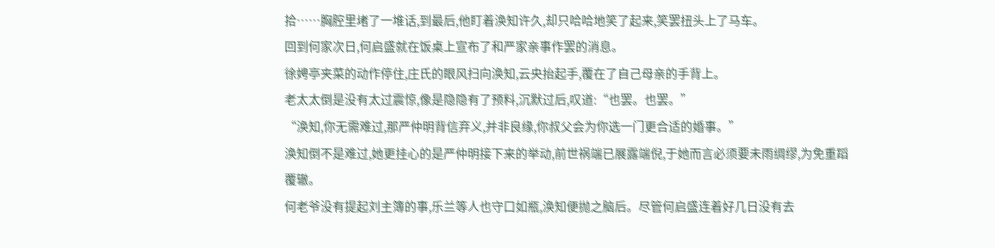拾……胸腔里堵了一堆话,到最后,他盯着涣知许久,却只哈哈地笑了起来,笑罢扭头上了马车。
回到何家次日,何启盛就在饭桌上宣布了和严家亲事作罢的消息。
徐娉亭夹菜的动作停住,庄氏的眼风扫向涣知,云央抬起手,覆在了自己母亲的手背上。
老太太倒是没有太过震惊,像是隐隐有了预料,沉默过后,叹道:“也罢。也罢。”
“涣知,你无需难过,那严仲明背信弃义,并非良缘,你叔父会为你选一门更合适的婚事。”
涣知倒不是难过,她更挂心的是严仲明接下来的举动,前世祸端已展露端倪,于她而言必须要未雨绸缪,为免重蹈覆辙。
何老爷没有提起刘主簿的事,乐兰等人也守口如瓶,涣知便抛之脑后。尽管何启盛连着好几日没有去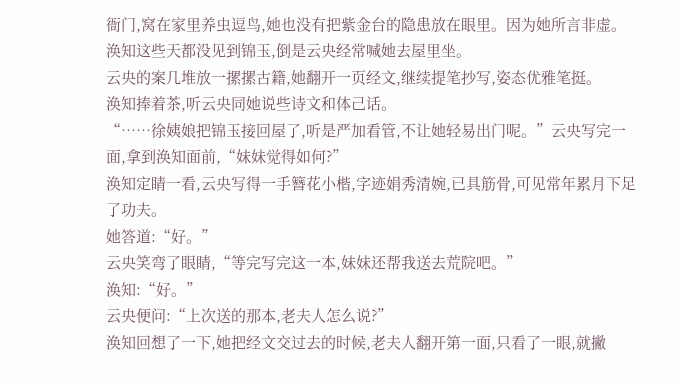衙门,窝在家里养虫逗鸟,她也没有把紫金台的隐患放在眼里。因为她所言非虚。
涣知这些天都没见到锦玉,倒是云央经常喊她去屋里坐。
云央的案几堆放一摞摞古籍,她翻开一页经文,继续提笔抄写,姿态优雅笔挺。
涣知捧着茶,听云央同她说些诗文和体己话。
“……徐姨娘把锦玉接回屋了,听是严加看管,不让她轻易出门呢。”云央写完一面,拿到涣知面前,“妹妹觉得如何?”
涣知定睛一看,云央写得一手簪花小楷,字迹娟秀清婉,已具筋骨,可见常年累月下足了功夫。
她答道:“好。”
云央笑弯了眼睛,“等完写完这一本,妹妹还帮我送去荒院吧。”
涣知:“好。”
云央便问:“上次送的那本,老夫人怎么说?”
涣知回想了一下,她把经文交过去的时候,老夫人翻开第一面,只看了一眼,就撇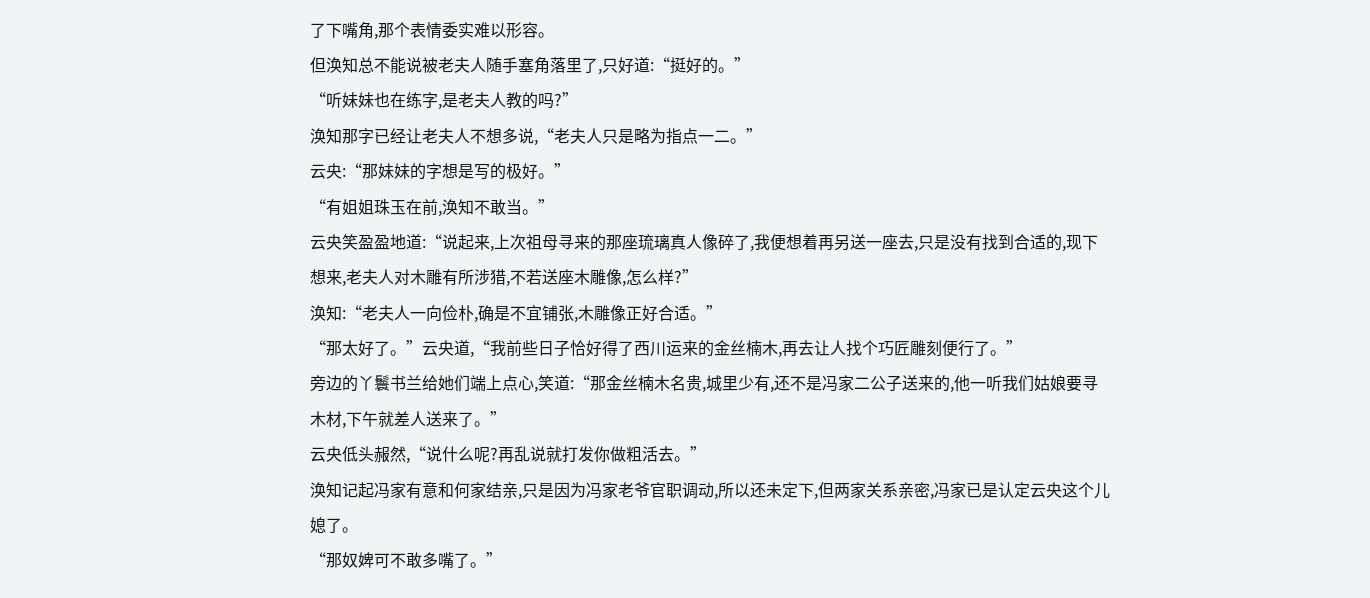了下嘴角,那个表情委实难以形容。
但涣知总不能说被老夫人随手塞角落里了,只好道:“挺好的。”
“听妹妹也在练字,是老夫人教的吗?”
涣知那字已经让老夫人不想多说,“老夫人只是略为指点一二。”
云央:“那妹妹的字想是写的极好。”
“有姐姐珠玉在前,涣知不敢当。”
云央笑盈盈地道:“说起来,上次祖母寻来的那座琉璃真人像碎了,我便想着再另送一座去,只是没有找到合适的,现下想来,老夫人对木雕有所涉猎,不若送座木雕像,怎么样?”
涣知:“老夫人一向俭朴,确是不宜铺张,木雕像正好合适。”
“那太好了。”云央道,“我前些日子恰好得了西川运来的金丝楠木,再去让人找个巧匠雕刻便行了。”
旁边的丫鬟书兰给她们端上点心,笑道:“那金丝楠木名贵,城里少有,还不是冯家二公子送来的,他一听我们姑娘要寻木材,下午就差人送来了。”
云央低头赧然,“说什么呢?再乱说就打发你做粗活去。”
涣知记起冯家有意和何家结亲,只是因为冯家老爷官职调动,所以还未定下,但两家关系亲密,冯家已是认定云央这个儿媳了。
“那奴婢可不敢多嘴了。”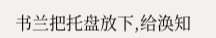书兰把托盘放下,给涣知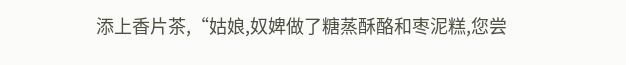添上香片茶,“姑娘,奴婢做了糖蒸酥酪和枣泥糕,您尝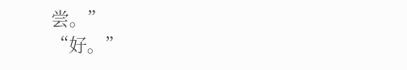尝。”
“好。”